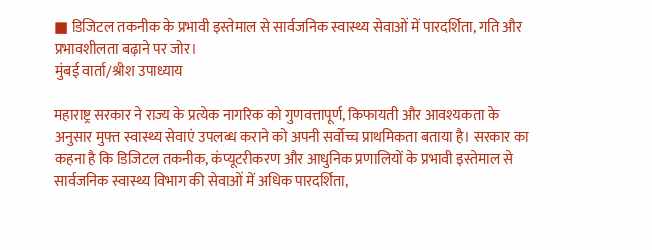■ डिजिटल तकनीक के प्रभावी इस्तेमाल से सार्वजनिक स्वास्थ्य सेवाओं में पारदर्शिता, गति और प्रभावशीलता बढ़ाने पर जोर।
मुंबई वार्ता/श्रीश उपाध्याय

महाराष्ट्र सरकार ने राज्य के प्रत्येक नागरिक को गुणवत्तापूर्ण, किफायती और आवश्यकता के अनुसार मुफ्त स्वास्थ्य सेवाएं उपलब्ध कराने को अपनी सर्वोच्च प्राथमिकता बताया है। सरकार का कहना है कि डिजिटल तकनीक, कंप्यूटरीकरण और आधुनिक प्रणालियों के प्रभावी इस्तेमाल से सार्वजनिक स्वास्थ्य विभाग की सेवाओं में अधिक पारदर्शिता,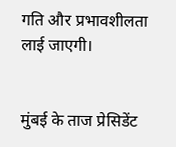गति और प्रभावशीलता लाई जाएगी।


मुंबई के ताज प्रेसिडेंट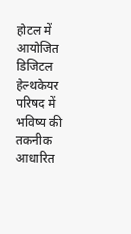होटल में आयोजित डिजिटल हेल्थकेयर परिषद में भविष्य की तकनीक आधारित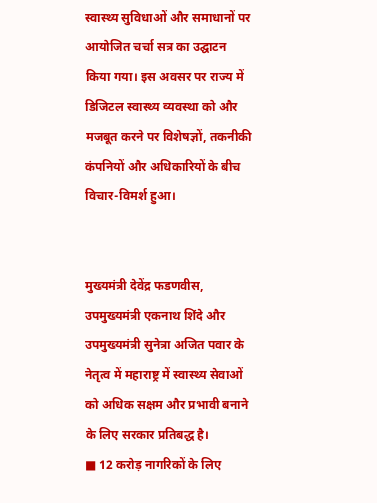स्वास्थ्य सुविधाओं और समाधानों पर आयोजित चर्चा सत्र का उद्घाटन किया गया। इस अवसर पर राज्य में डिजिटल स्वास्थ्य व्यवस्था को और मजबूत करने पर विशेषज्ञों, तकनीकी कंपनियों और अधिकारियों के बीच विचार-विमर्श हुआ।


मुख्यमंत्री देवेंद्र फडणवीस, उपमुख्यमंत्री एकनाथ शिंदे और उपमुख्यमंत्री सुनेत्रा अजित पवार के नेतृत्व में महाराष्ट्र में स्वास्थ्य सेवाओं को अधिक सक्षम और प्रभावी बनाने के लिए सरकार प्रतिबद्ध है।
■ 12 करोड़ नागरिकों के लिए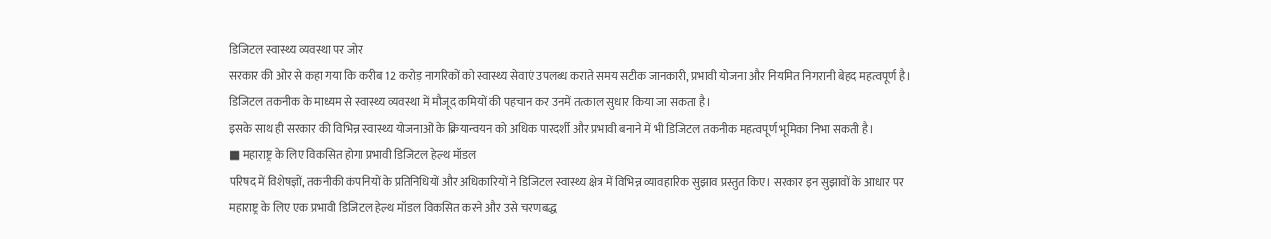डिजिटल स्वास्थ्य व्यवस्था पर जोर
सरकार की ओर से कहा गया कि करीब 12 करोड़ नागरिकों को स्वास्थ्य सेवाएं उपलब्ध कराते समय सटीक जानकारी, प्रभावी योजना और नियमित निगरानी बेहद महत्वपूर्ण है। डिजिटल तकनीक के माध्यम से स्वास्थ्य व्यवस्था में मौजूद कमियों की पहचान कर उनमें तत्काल सुधार किया जा सकता है।
इसके साथ ही सरकार की विभिन्न स्वास्थ्य योजनाओं के क्रियान्वयन को अधिक पारदर्शी और प्रभावी बनाने में भी डिजिटल तकनीक महत्वपूर्ण भूमिका निभा सकती है।
■ महाराष्ट्र के लिए विकसित होगा प्रभावी डिजिटल हेल्थ मॉडल
परिषद में विशेषज्ञों, तकनीकी कंपनियों के प्रतिनिधियों और अधिकारियों ने डिजिटल स्वास्थ्य क्षेत्र में विभिन्न व्यावहारिक सुझाव प्रस्तुत किए। सरकार इन सुझावों के आधार पर महाराष्ट्र के लिए एक प्रभावी डिजिटल हेल्थ मॉडल विकसित करने और उसे चरणबद्ध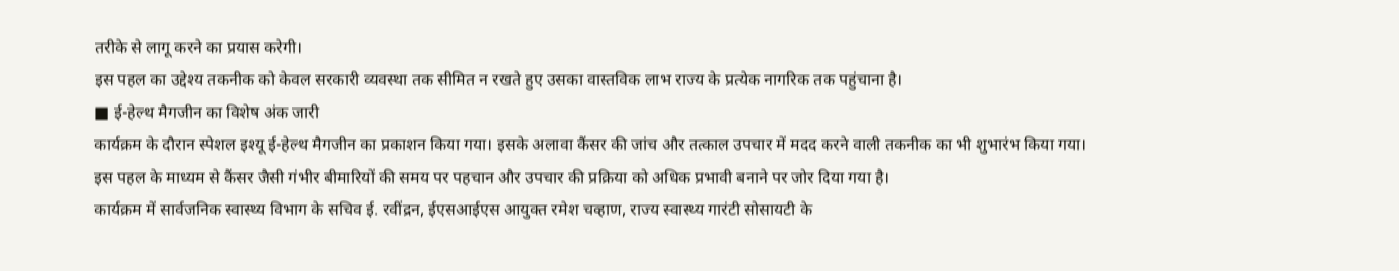तरीके से लागू करने का प्रयास करेगी।
इस पहल का उद्देश्य तकनीक को केवल सरकारी व्यवस्था तक सीमित न रखते हुए उसका वास्तविक लाभ राज्य के प्रत्येक नागरिक तक पहुंचाना है।
■ ई-हेल्थ मैगजीन का विशेष अंक जारी
कार्यक्रम के दौरान स्पेशल इश्यू ई-हेल्थ मैगजीन का प्रकाशन किया गया। इसके अलावा कैंसर की जांच और तत्काल उपचार में मदद करने वाली तकनीक का भी शुभारंभ किया गया।
इस पहल के माध्यम से कैंसर जैसी गंभीर बीमारियों की समय पर पहचान और उपचार की प्रक्रिया को अधिक प्रभावी बनाने पर जोर दिया गया है।
कार्यक्रम में सार्वजनिक स्वास्थ्य विभाग के सचिव ई. रवींद्रन, ईएसआईएस आयुक्त रमेश चव्हाण, राज्य स्वास्थ्य गारंटी सोसायटी के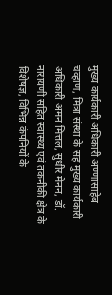मुख्य कार्यकारी अधिकारी अण्णासाहेब चव्हाण, मित्रा संस्था के सह मुख्य कार्यकारी अधिकारी अमन मित्तल, सुधीर मेनन, डॉ. नारायणी सहित स्वास्थ्य एवं तकनीकी क्षेत्र के विशेषज्ञ, विभिन्न कंपनियों के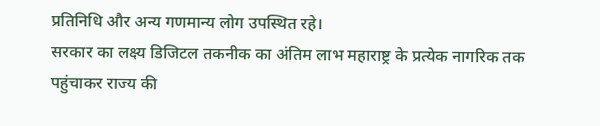प्रतिनिधि और अन्य गणमान्य लोग उपस्थित रहे।
सरकार का लक्ष्य डिजिटल तकनीक का अंतिम लाभ महाराष्ट्र के प्रत्येक नागरिक तक पहुंचाकर राज्य की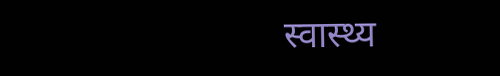स्वास्थ्य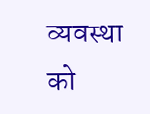व्यवस्था को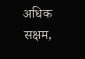अधिक सक्षम,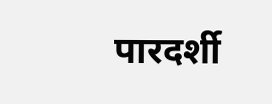पारदर्शी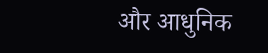और आधुनिक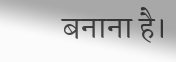बनाना है।